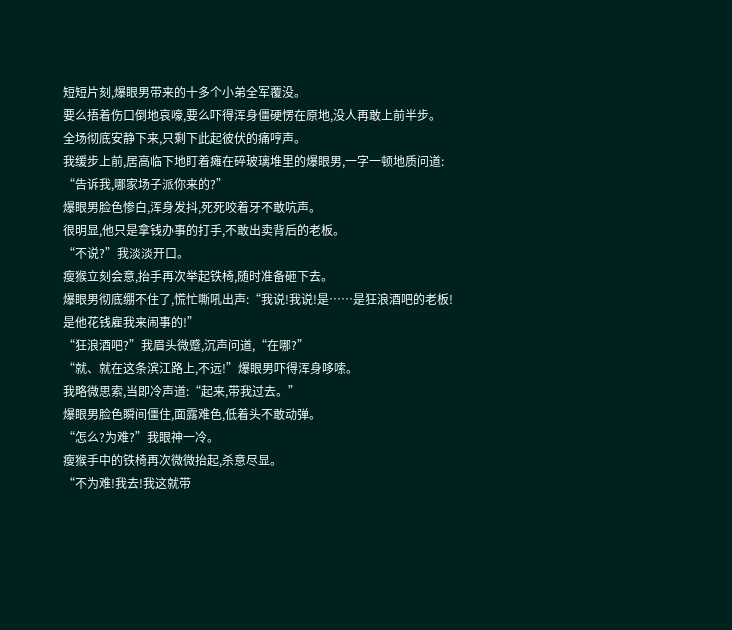短短片刻,爆眼男带来的十多个小弟全军覆没。
要么捂着伤口倒地哀嚎,要么吓得浑身僵硬愣在原地,没人再敢上前半步。
全场彻底安静下来,只剩下此起彼伏的痛哼声。
我缓步上前,居高临下地盯着瘫在碎玻璃堆里的爆眼男,一字一顿地质问道:
“告诉我,哪家场子派你来的?”
爆眼男脸色惨白,浑身发抖,死死咬着牙不敢吭声。
很明显,他只是拿钱办事的打手,不敢出卖背后的老板。
“不说?”我淡淡开口。
瘦猴立刻会意,抬手再次举起铁椅,随时准备砸下去。
爆眼男彻底绷不住了,慌忙嘶吼出声:“我说!我说!是……是狂浪酒吧的老板!是他花钱雇我来闹事的!”
“狂浪酒吧?”我眉头微蹙,沉声问道,“在哪?”
“就、就在这条滨江路上,不远!”爆眼男吓得浑身哆嗦。
我略微思索,当即冷声道:“起来,带我过去。”
爆眼男脸色瞬间僵住,面露难色,低着头不敢动弹。
“怎么?为难?”我眼神一冷。
瘦猴手中的铁椅再次微微抬起,杀意尽显。
“不为难!我去!我这就带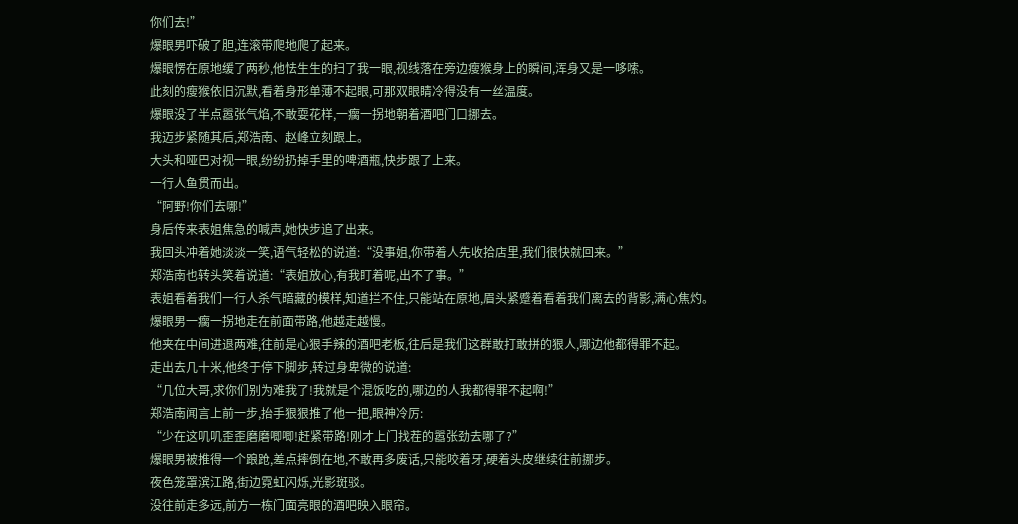你们去!”
爆眼男吓破了胆,连滚带爬地爬了起来。
爆眼愣在原地缓了两秒,他怯生生的扫了我一眼,视线落在旁边瘦猴身上的瞬间,浑身又是一哆嗦。
此刻的瘦猴依旧沉默,看着身形单薄不起眼,可那双眼睛冷得没有一丝温度。
爆眼没了半点嚣张气焰,不敢耍花样,一瘸一拐地朝着酒吧门口挪去。
我迈步紧随其后,郑浩南、赵峰立刻跟上。
大头和哑巴对视一眼,纷纷扔掉手里的啤酒瓶,快步跟了上来。
一行人鱼贯而出。
“阿野!你们去哪!”
身后传来表姐焦急的喊声,她快步追了出来。
我回头冲着她淡淡一笑,语气轻松的说道:“没事姐,你带着人先收拾店里,我们很快就回来。”
郑浩南也转头笑着说道:“表姐放心,有我盯着呢,出不了事。”
表姐看着我们一行人杀气暗藏的模样,知道拦不住,只能站在原地,眉头紧蹙着看着我们离去的背影,满心焦灼。
爆眼男一瘸一拐地走在前面带路,他越走越慢。
他夹在中间进退两难,往前是心狠手辣的酒吧老板,往后是我们这群敢打敢拼的狠人,哪边他都得罪不起。
走出去几十米,他终于停下脚步,转过身卑微的说道:
“几位大哥,求你们别为难我了!我就是个混饭吃的,哪边的人我都得罪不起啊!”
郑浩南闻言上前一步,抬手狠狠推了他一把,眼神冷厉:
“少在这叽叽歪歪磨磨唧唧!赶紧带路!刚才上门找茬的嚣张劲去哪了?”
爆眼男被推得一个踉跄,差点摔倒在地,不敢再多废话,只能咬着牙,硬着头皮继续往前挪步。
夜色笼罩滨江路,街边霓虹闪烁,光影斑驳。
没往前走多远,前方一栋门面亮眼的酒吧映入眼帘。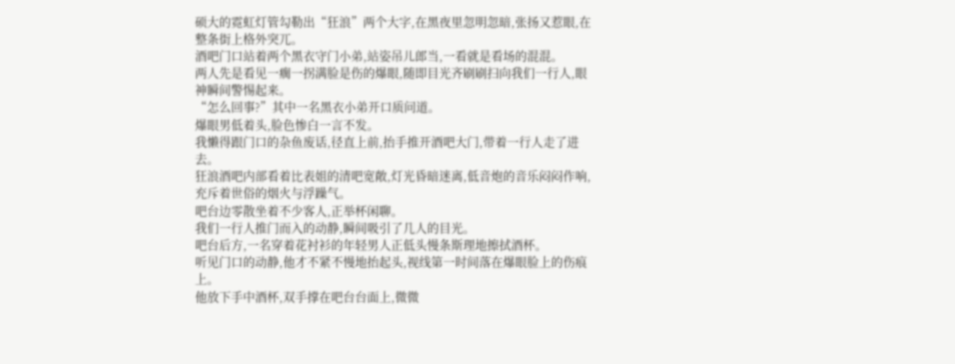硕大的霓虹灯管勾勒出“狂浪”两个大字,在黑夜里忽明忽暗,张扬又惹眼,在整条街上格外突兀。
酒吧门口站着两个黑衣守门小弟,站姿吊儿郎当,一看就是看场的混混。
两人先是看见一瘸一拐满脸是伤的爆眼,随即目光齐刷刷扫向我们一行人,眼神瞬间警惕起来。
“怎么回事?”其中一名黑衣小弟开口质问道。
爆眼男低着头,脸色惨白一言不发。
我懒得跟门口的杂鱼废话,径直上前,抬手推开酒吧大门,带着一行人走了进去。
狂浪酒吧内部看着比表姐的清吧宽敞,灯光昏暗迷离,低音炮的音乐闷闷作响,充斥着世俗的烟火与浮躁气。
吧台边零散坐着不少客人,正举杯闲聊。
我们一行人推门而入的动静,瞬间吸引了几人的目光。
吧台后方,一名穿着花衬衫的年轻男人正低头慢条斯理地擦拭酒杯。
听见门口的动静,他才不紧不慢地抬起头,视线第一时间落在爆眼脸上的伤痕上。
他放下手中酒杯,双手撑在吧台台面上,微微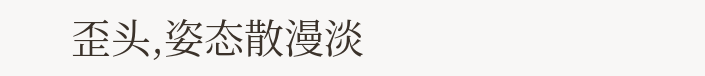歪头,姿态散漫淡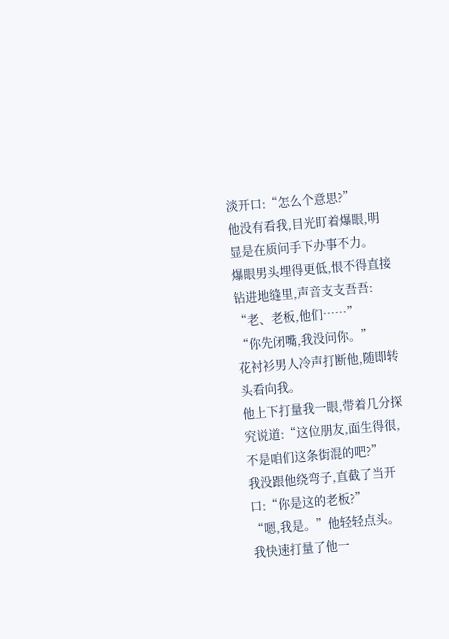淡开口:“怎么个意思?”
他没有看我,目光盯着爆眼,明显是在质问手下办事不力。
爆眼男头埋得更低,恨不得直接钻进地缝里,声音支支吾吾:
“老、老板,他们……”
“你先闭嘴,我没问你。”
花衬衫男人冷声打断他,随即转头看向我。
他上下打量我一眼,带着几分探究说道:“这位朋友,面生得很,不是咱们这条街混的吧?”
我没跟他绕弯子,直截了当开口:“你是这的老板?”
“嗯,我是。”他轻轻点头。
我快速打量了他一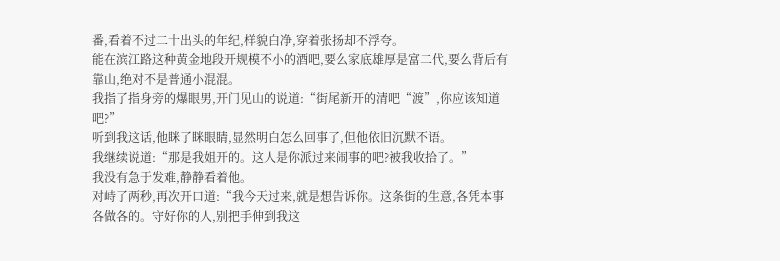番,看着不过二十出头的年纪,样貌白净,穿着张扬却不浮夸。
能在滨江路这种黄金地段开规模不小的酒吧,要么家底雄厚是富二代,要么背后有靠山,绝对不是普通小混混。
我指了指身旁的爆眼男,开门见山的说道:“街尾新开的清吧“渡”,你应该知道吧?”
听到我这话,他眯了眯眼睛,显然明白怎么回事了,但他依旧沉默不语。
我继续说道:“那是我姐开的。这人是你派过来闹事的吧?被我收拾了。”
我没有急于发难,静静看着他。
对峙了两秒,再次开口道:“我今天过来,就是想告诉你。这条街的生意,各凭本事各做各的。守好你的人,别把手伸到我这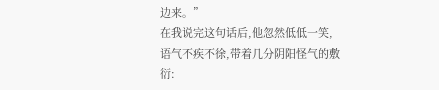边来。”
在我说完这句话后,他忽然低低一笑,语气不疾不徐,带着几分阴阳怪气的敷衍: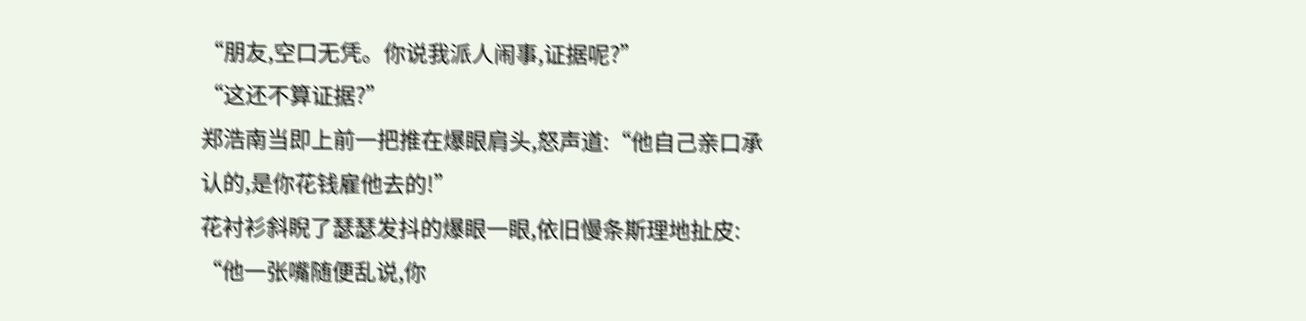“朋友,空口无凭。你说我派人闹事,证据呢?”
“这还不算证据?”
郑浩南当即上前一把推在爆眼肩头,怒声道:“他自己亲口承认的,是你花钱雇他去的!”
花衬衫斜睨了瑟瑟发抖的爆眼一眼,依旧慢条斯理地扯皮:
“他一张嘴随便乱说,你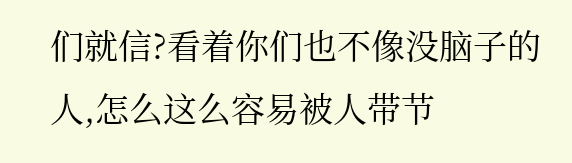们就信?看着你们也不像没脑子的人,怎么这么容易被人带节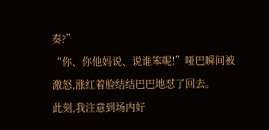奏?”
“你、你他妈说、说谁笨呢!”哑巴瞬间被激怒,涨红着脸结结巴巴地怼了回去。
此刻,我注意到场内好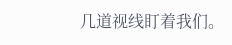几道视线盯着我们。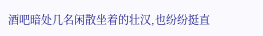酒吧暗处几名闲散坐着的壮汉,也纷纷挺直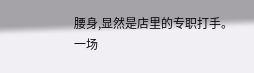腰身,显然是店里的专职打手。
一场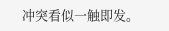冲突看似一触即发。